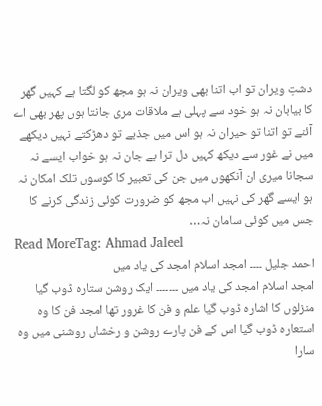دشتِ ویران تو اب اتنا بھی ویران نہ ہو مجھ کو لگتا ہے کہیں گھر کا بیابان نہ ہو خود سے پہلی ہے ملاقات مری جانتا ہوں پھر بھی اے آئنے تو اتنا تو حیران نہ ہو اس میں جذبے تو دھڑکتے نہیں دیکھے میں نے غور سے دیکھ کہیں دل ترا بے جان نہ ہو خواب ایسے نہ سجانا میری ان آنکھوں میں جن کی تعبیر کا کوسوں تلک امکان نہ ہو ایسے گھر کی نہیں اب مجھ کو ضرورت کوئی زندگی کرنے کا جس میں کوئی سامان نہ…
Read MoreTag: Ahmad Jaleel
احمد جلیل ۔۔۔۔ امجد اسلام امجد کی یاد میں
امجد اسلام امجد کی یاد میں ۔۔۔۔۔۔۔ ایک روشن ستارہ ڈوب گیا منزلوں کا اشارہ ڈوب گیا علم و فن کا غرور تھا امجد فن کا وہ استعارہ ڈوب گیا اس کے فن پارے روشن و رخشاں روشنی میں وہ سارا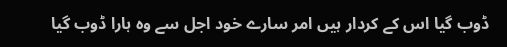ڈوب گیا اس کے کردار ہیں امر سارے خود اجل سے وہ ہارا ڈوب گیا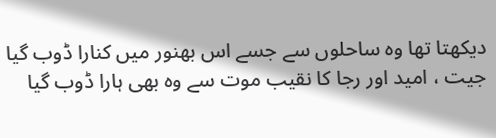دیکھتا تھا وہ ساحلوں سے جسے اس بھنور میں کنارا ڈوب گیا جیت ، امید اور رجا کا نقیب موت سے وہ بھی ہارا ڈوب گیا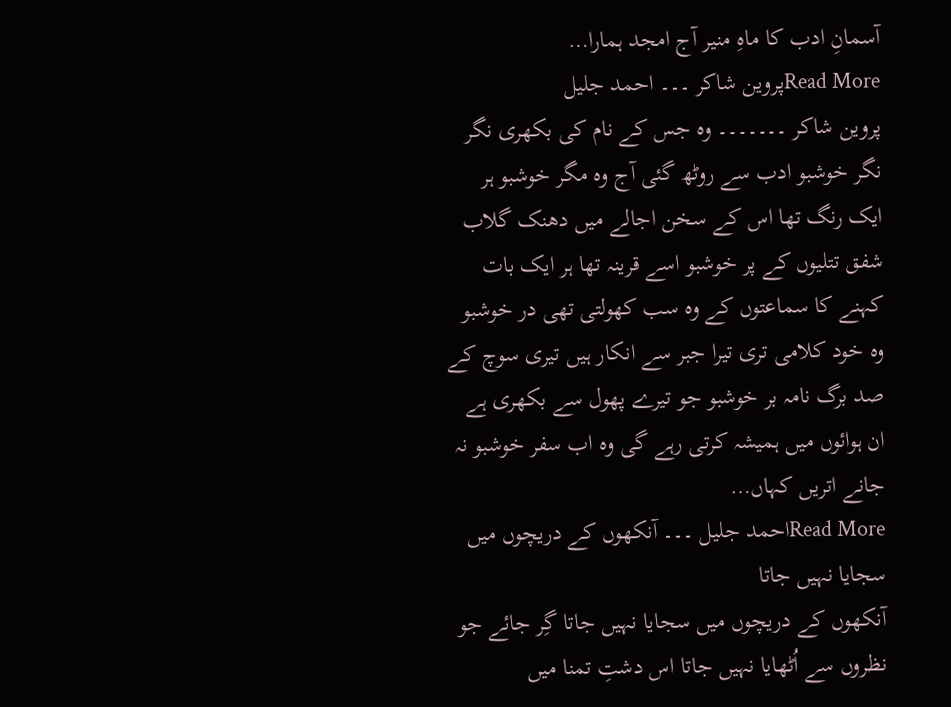آسمانِ ادب کا ماہِ منیر آج امجد ہمارا…
Read Moreپروین شاکر ۔۔۔ احمد جلیل
پروین شاکر ۔۔۔۔۔۔۔ وہ جس کے نام کی بکھری نگر نگر خوشبو ادب سے روٹھ گئی آج وہ مگر خوشبو ہر ایک رنگ تھا اس کے سخن اجالے میں دھنک گلاب شفق تتلیوں کے پر خوشبو اسے قرینہ تھا ہر ایک بات کہنے کا سماعتوں کے وہ سب کھولتی تھی در خوشبو وہ خود کلامی تری تیرا جبر سے انکار ہیں تیری سوچ کے صد برگ نامہ بر خوشبو جو تیرے پھول سے بکھری ہے ان ہوائوں میں ہمیشہ کرتی رہے گی وہ اب سفر خوشبو نہ جانے اتریں کہاں…
Read Moreاحمد جلیل ۔۔۔ آنکھوں کے دریچوں میں سجایا نہیں جاتا
آنکھوں کے دریچوں میں سجایا نہیں جاتا گِر جائے جو نظروں سے اُٹھایا نہیں جاتا اس دشتِ تمنا میں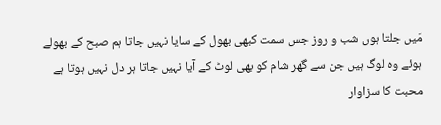مَیں جلتا ہوں شب و روز جس سمت کبھی بھول کے سایا نہیں جاتا ہم صبح کے بھولے ہوئے وہ لوگ ہیں جن سے گھر شام کو بھی لوٹ کے آیا نہیں جاتا ہر دل نہیں ہوتا ہے محبت کا سزاوار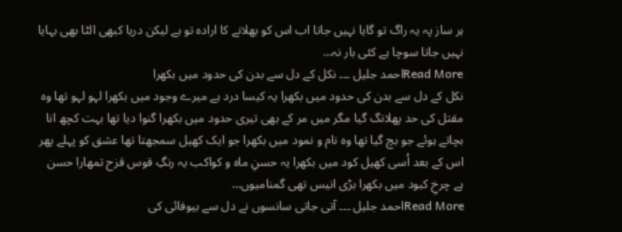ہر ساز پہ یہ راگ تو گایا نہیں جاتا اب اس کو بھلانے کا ارادہ تو ہے لیکن دریا کبھی الٹا بھی بہایا نہیں جاتا سوچا ہے کئی بار نہ…
Read Moreاحمد جلیل ۔۔۔ نکل کے دل سے بدن کی حدود میں بکھرا
نکل کے دل سے بدن کی حدود میں بکھرا یہ کیسا درد ہے میرے وجود میں بکھرا لہو لہو تھا وہ مقتل کی حد پھلانگ گیا مگر میں مر کے بھی تیری حدود میں بکھرا گنوا دیا تھا بہت کچھ انا بچاتے ہوئے جو بچ گیا تھا وہ نام و نمود میں بکھرا جو ایک کھیل سمجھتا تھا عشق کو پہلے پھر اس کے بعد اُسی کھیل کود میں بکھرا یہ حسنِ ماہ و کواکب یہ رنگِ قوس قزح تمھارا حسن ہے چرخِ کبود میں بکھرا بڑی انیس تھی گمنامیوں…
Read Moreاحمد جلیل ۔۔۔ آتی جاتی سانسوں نے دل سے بیوفائی کی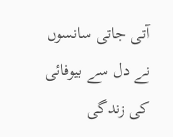آتی جاتی سانسوں نے دل سے بیوفائی کی زندگی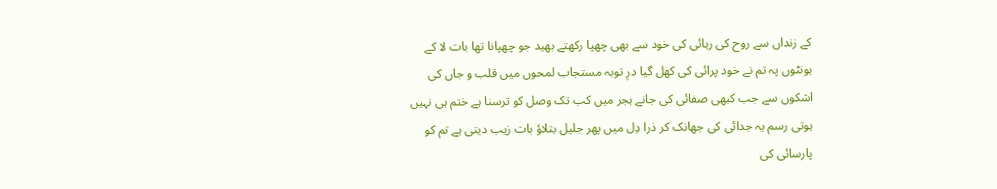کے زنداں سے روح کی رہائی کی خود سے بھی چھپا رکھتے بھید جو چھپانا تھا بات لا کے ہونٹوں پہ تم نے خود پرائی کی کھل گیا درِ توبہ مستجاب لمحوں میں قلب و جاں کی اشکوں سے جب کبھی صفائی کی جانے ہجر میں کب تک وصل کو ترسنا ہے ختم ہی نہیں ہوتی رسم یہ جدائی کی جھانک کر ذرا دِل میں پھر جلیل بتلاؤ بات زیب دیتی ہے تم کو پارسائی کی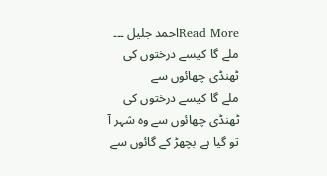Read Moreاحمد جلیل ۔۔۔ ملے گا کیسے درختوں کی ٹھنڈی چھائوں سے
ملے گا کیسے درختوں کی ٹھنڈی چھائوں سے وہ شہر آ تو گیا ہے بچھڑ کے گائوں سے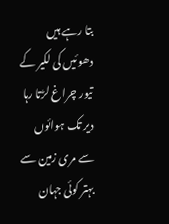بتا رہے ہیں دھوئیں کی لکیر کے تیور چراغ لڑتا رہا دیر تک ہوائوں سے مری زمین سے بہتر کوئی جہان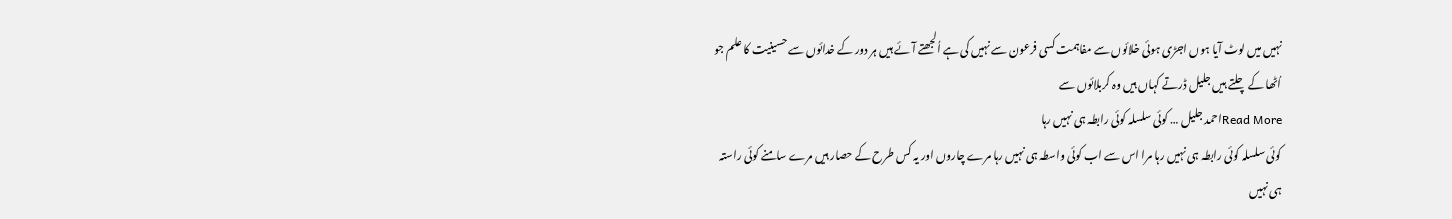نہیں میں لوٹ آیا ہوں اجڑی ہوئی خلائوں سے مفاہمت کسی فرعون سے نہیں کی ہے اُلجھتے آئے ہیں ہر دور کے خدائوں سے حسینیت کا علم جو اُٹھا کے چلتے ہیں جلیل ڈرتے کہاں ہیں وہ کربلائوں سے
Read Moreاحمد جلیل … کوئی سلسلہ کوئی رابطہ ہی نہیں رہا
کوئی سلسلہ کوئی رابطہ ہی نہیں رہا مرا اس سے اب کوئی واسطہ ہی نہیں رہا مرے چاروں اور یہ کس طرح کے حصار ہیں مرے سامنے کوئی راستہ ہی نہیں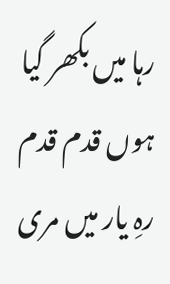رہا میں بکھر گیا ہوں قدم قدم رہِ یار میں مری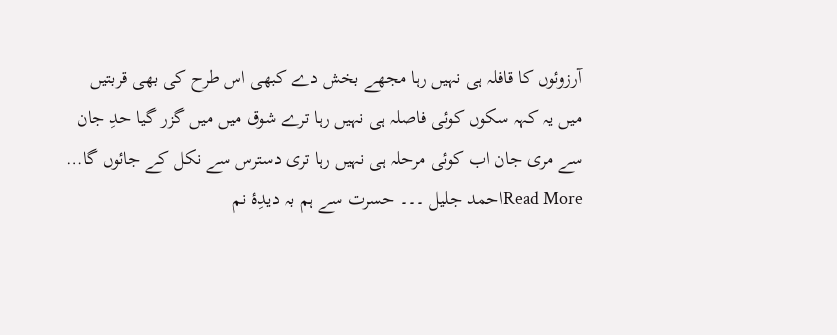آرزوئوں کا قافلہ ہی نہیں رہا مجھے بخش دے کبھی اس طرح کی بھی قربتیں میں یہ کہہ سکوں کوئی فاصلہ ہی نہیں رہا ترے شوق میں میں گزر گیا حدِ جان سے مری جان اب کوئی مرحلہ ہی نہیں رہا تری دسترس سے نکل کے جائوں گا…
Read Moreاحمد جلیل ۔۔۔ حسرت سے ہم بہ دیدِۂ نم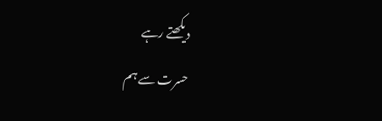دیکھتے رہے
حسرت سے ہم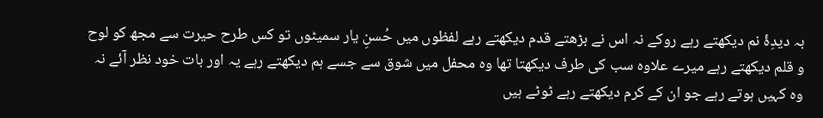بہ دیدِۂ نم دیکھتے رہے روکے نہ اس نے بڑھتے قدم دیکھتے رہے لفظوں میں حُسنِ یار سمیٹوں تو کس طرح حیرت سے مجھ کو لوح و قلم دیکھتے رہے میرے علاوہ سب کی طرف دیکھتا تھا وہ محفل میں شوق سے جسے ہم دیکھتے رہے یہ اور بات خود نظر آئے نہ وہ کہیں ہوتے رہے جو ان کے کرم دیکھتے رہے ٹوٹے ہیں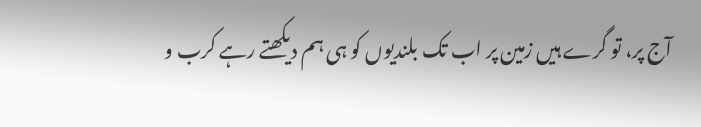آج پر، تو گرے ہیں زمین پر اب تک بلندیوں کو ہی ہم دیکھتے رہے کرب و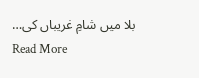بلا میں شامِ غریباں کی…
Read More